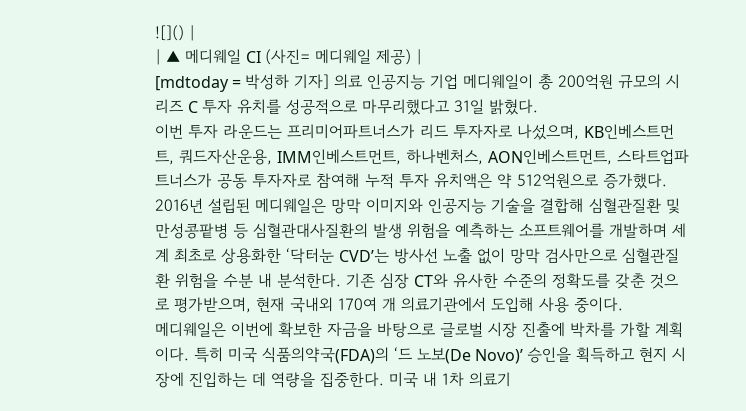![]() |
| ▲ 메디웨일 CI (사진= 메디웨일 제공) |
[mdtoday = 박성하 기자] 의료 인공지능 기업 메디웨일이 총 200억원 규모의 시리즈 C 투자 유치를 성공적으로 마무리했다고 31일 밝혔다.
이번 투자 라운드는 프리미어파트너스가 리드 투자자로 나섰으며, KB인베스트먼트, 쿼드자산운용, IMM인베스트먼트, 하나벤처스, AON인베스트먼트, 스타트업파트너스가 공동 투자자로 참여해 누적 투자 유치액은 약 512억원으로 증가했다.
2016년 설립된 메디웨일은 망막 이미지와 인공지능 기술을 결합해 심혈관질환 및 만성콩팥병 등 심혈관대사질환의 발생 위험을 예측하는 소프트웨어를 개발하며 세계 최초로 상용화한 ‘닥터눈 CVD’는 방사선 노출 없이 망막 검사만으로 심혈관질환 위험을 수분 내 분석한다. 기존 심장 CT와 유사한 수준의 정확도를 갖춘 것으로 평가받으며, 현재 국내외 170여 개 의료기관에서 도입해 사용 중이다.
메디웨일은 이번에 확보한 자금을 바탕으로 글로벌 시장 진출에 박차를 가할 계획이다. 특히 미국 식품의약국(FDA)의 ‘드 노보(De Novo)’ 승인을 획득하고 현지 시장에 진입하는 데 역량을 집중한다. 미국 내 1차 의료기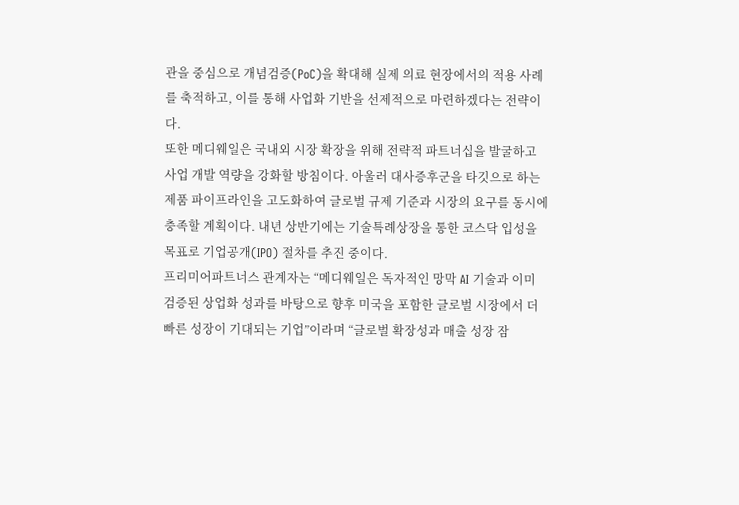관을 중심으로 개념검증(PoC)을 확대해 실제 의료 현장에서의 적용 사례를 축적하고, 이를 통해 사업화 기반을 선제적으로 마련하겠다는 전략이다.
또한 메디웨일은 국내외 시장 확장을 위해 전략적 파트너십을 발굴하고 사업 개발 역량을 강화할 방침이다. 아울러 대사증후군을 타깃으로 하는 제품 파이프라인을 고도화하여 글로벌 규제 기준과 시장의 요구를 동시에 충족할 계획이다. 내년 상반기에는 기술특례상장을 통한 코스닥 입성을 목표로 기업공개(IPO) 절차를 추진 중이다.
프리미어파트너스 관계자는 “메디웨일은 독자적인 망막 AI 기술과 이미 검증된 상업화 성과를 바탕으로 향후 미국을 포함한 글로벌 시장에서 더 빠른 성장이 기대되는 기업”이라며 “글로벌 확장성과 매출 성장 잠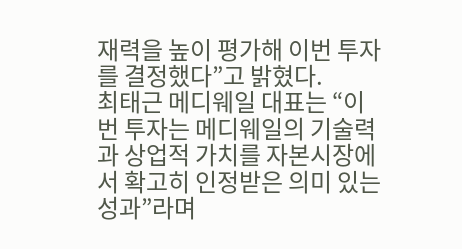재력을 높이 평가해 이번 투자를 결정했다”고 밝혔다.
최태근 메디웨일 대표는 “이번 투자는 메디웨일의 기술력과 상업적 가치를 자본시장에서 확고히 인정받은 의미 있는 성과”라며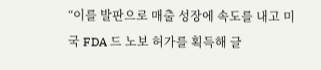“이를 발판으로 매출 성장에 속도를 내고 미국 FDA 드 노보 허가를 획득해 글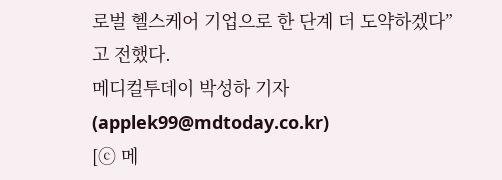로벌 헬스케어 기업으로 한 단계 더 도약하겠다”고 전했다.
메디컬투데이 박성하 기자(applek99@mdtoday.co.kr)
[ⓒ 메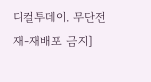디컬투데이. 무단전재-재배포 금지]